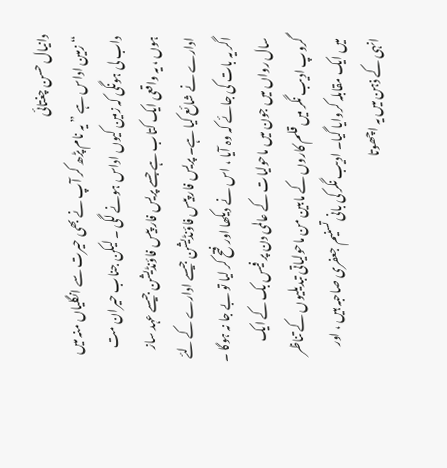دانیال حسن چغتائی
“زمین اداس ہے ” یہ نام پڑھ کر آپ نے بھی حیرت سے انگلیاں منہ میں داب لی ہونگی کہ زمین کیوں اداس ہونے لگی ۔ لیکن جناب حیران مت ہوں ، یہ واقعی ایک کتاب ہے جسے پریس فار پیس فاؤنڈیشن جیسے عہد ساز ادارے نے شائع کیا ہے۔ پریس فار پیس فاؤنڈیشن جیسے ادارے کے لئے اگر یہ بات کی جائے کہ وہ آیا ، اس نے دیکھا اور فتح کر لیا تو بے جا نہ ہوگا ۔
سال رواں میں جون میں ماحولیات کے عالمی دن پر فیس بک کے ایک گروپ ادیب نگر میں قلم کاروں کے مابین من ماحولیاتی تبدیلیوں کے تناظر میں ایک مقابلہ کروایا گیا۔ ادیب نگر کی بانی تسنیم جعفری صاحبہ ہیں ، اور انہی کے ذہن میں یہ اچھوتا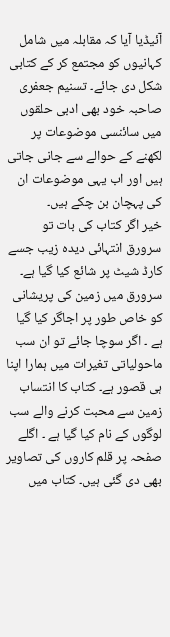آئیڈیا آیا کہ مقابلہ میں شامل کہانیوں کو مجتمع کر کے کتابی شکل دی جائے۔ تسنیم جعفری صاحبہ خود بھی ادبی حلقوں میں سائنسی موضوعات پر لکھنے کے حوالے سے جانی جاتی ہیں اور اب یہی موضوعات ان کی پہچان بن چکے ہیں۔
خیر اگر کتاب کی بات تو سرورق انتہائی دیدہ زیب جسے کارڈ شیٹ پر شائع کیا گیا ہے۔ سرورق میں زمین کی پریشانی کو خاص طور پر اجاگر کیا گیا ہے ۔ اگر سوچا جائے تو ان سب ماحولیاتی تغیرات میں ہمارا اپنا ہی قصور ہے۔ کتاب کا انتساب زمین سے محبت کرنے والے سب لوگوں کے نام کیا گیا ہے ۔ اگلے صفحہ پر قلم کاروں کی تصاویر بھی دی گئی ہیں۔ کتاب میں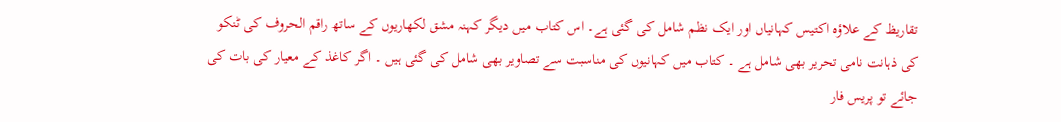تقاریظ کے علاؤہ اکتیس کہانیاں اور ایک نظم شامل کی گئی ہے۔ اس کتاب میں دیگر کہنہ مشق لکھاریوں کے ساتھ راقم الحروف کی ٹنکو کی ذہانت نامی تحریر بھی شامل ہے ۔ کتاب میں کہانیوں کی مناسبت سے تصاویر بھی شامل کی گئی ہیں ۔ اگر کاغذ کے معیار کی بات کی جائے تو پریس فار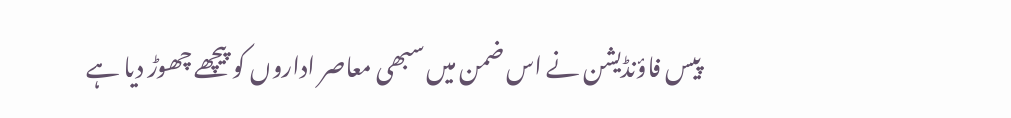پیس فاؤنڈیشن نے اس ضمن میں سبھی معاصر اداروں کو پیچھے چھوڑ دیا ہے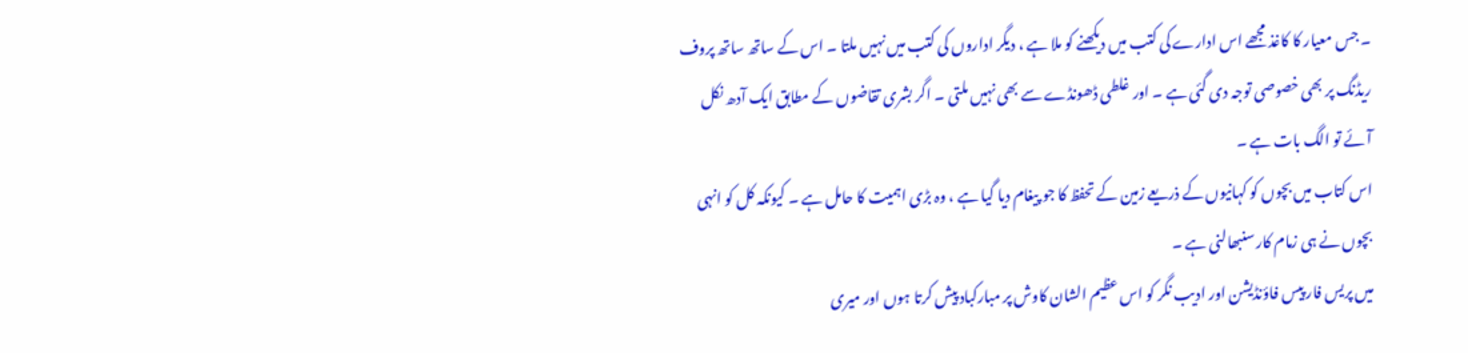۔ جس معیار کا کاغذ مجھے اس ادارے کی کتب میں دیکھنے کو ملا ہے ، دیگر اداروں کی کتب میں نہیں ملتا ۔ اس کے ساتھ ساتھ پروف ریڈنگ پر بھی خصوصی توجہ دی گئی ہے ۔ اور غلطی ڈھونڈے سے بھی نہیں ملتی ۔ اگر بشری تقاضوں کے مطابق ایک آدھ نکل آئے تو الگ بات ہے ۔
اس کتاب میں بچوں کو کہانیوں کے ذریعے زمین کے تحفظ کا جو پیغام دیا گیا ہے ، وہ بڑی اہمیت کا حامل ہے ۔ کیونکہ کل کو انہی بچوں نے ہی زمام کار سنبھالنی ہے ۔
میں پریس فار پیس فاؤنڈیشن اور ادیب نگر کو اس عظیم الشان کاوش پر مبارکباد پیش کرتا ہوں اور میری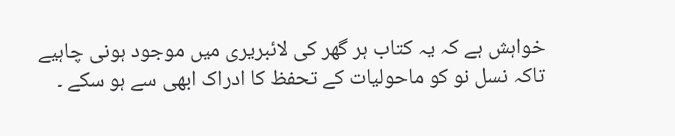خواہش ہے کہ یہ کتاب ہر گھر کی لائبریری میں موجود ہونی چاہیے تاکہ نسل نو کو ماحولیات کے تحفظ کا ادراک ابھی سے ہو سکے ۔